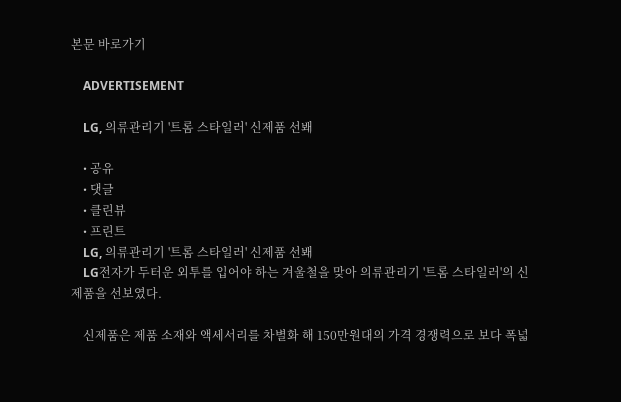본문 바로가기

    ADVERTISEMENT

    LG, 의류관리기 '트롬 스타일러' 신제품 선봬

    • 공유
    • 댓글
    • 클린뷰
    • 프린트
    LG, 의류관리기 '트롬 스타일러' 신제품 선봬
    LG전자가 두터운 외투를 입어야 하는 겨울철을 맞아 의류관리기 '트롬 스타일러'의 신제품을 선보였다.

    신제품은 제품 소재와 액세서리를 차별화 해 150만원대의 가격 경쟁력으로 보다 폭넓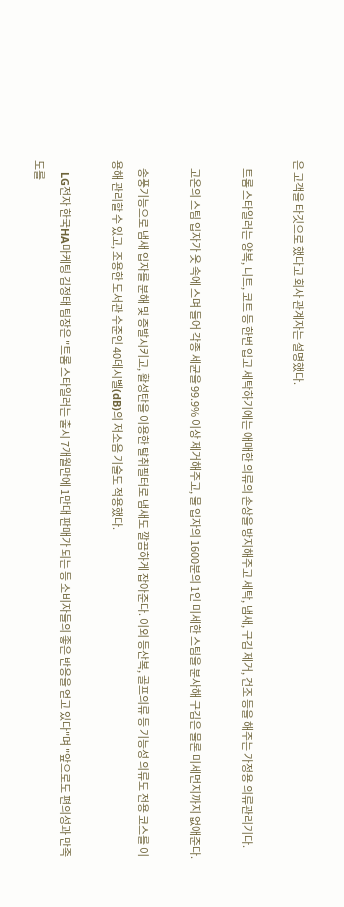은 고객을 타깃으로 했다고 회사 관계자는 설명했다.

    트롬 스타일러는 양복, 니트, 코트 등 한번 입고 세탁하기에는 애매한 의류의 손상을 방지해주고 세탁, 냄새, 구김 제거, 건조 등을 해주는 가정용 의류관리기다.

    고온의 스팀 입자가 옷 속에 스며 들어 각종 세균을 99.9% 이상 제거해주고, 물 입자의 1600분의 1인 미세한 스팀을 분사해 구김은 물론 미세먼지까지 없애준다.

    송풍기능으로 냄새 입자를 분해 및 증발시키고, 활성탄을 이용한 탈취필터로 냄새도 깔끔하게 잡아준다. 이외 등산복, 골프의류 등 기능성 의류도 전용 코스를 이용해 관리할 수 있고, 조용한 도서관 수준인 40데시벨(dB)의 저소음 기술도 적용했다.

    LG전자 한국HA마케팅 김정태 팀장은 "트롬 스타일러는 출시 7개월만에 1만대 판매가 되는 등 소비자들의 좋은 반응을 얻고 있다"며 "앞으로도 편의성과 만족도를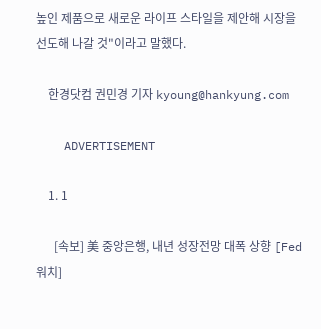높인 제품으로 새로운 라이프 스타일을 제안해 시장을 선도해 나갈 것"이라고 말했다.

    한경닷컴 권민경 기자 kyoung@hankyung.com

    ADVERTISEMENT

    1. 1

      [속보] 美 중앙은행, 내년 성장전망 대폭 상향 [Fed워치]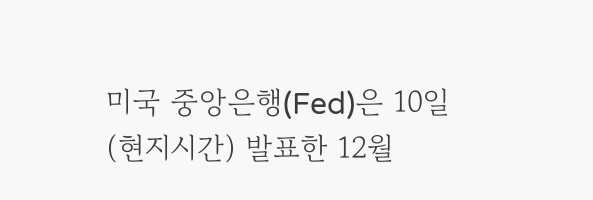미국 중앙은행(Fed)은 10일(현지시간) 발표한 12월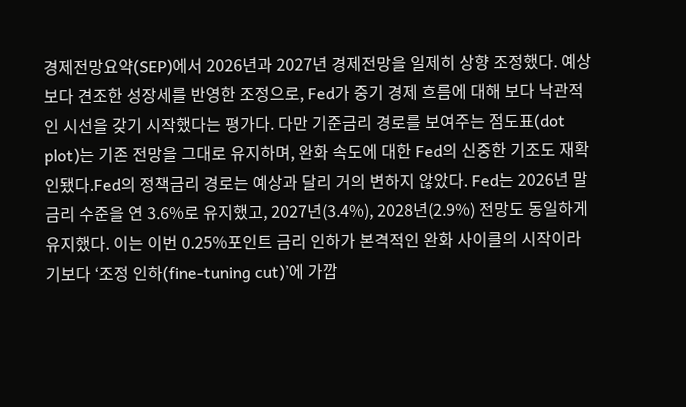경제전망요약(SEP)에서 2026년과 2027년 경제전망을 일제히 상향 조정했다. 예상보다 견조한 성장세를 반영한 조정으로, Fed가 중기 경제 흐름에 대해 보다 낙관적인 시선을 갖기 시작했다는 평가다. 다만 기준금리 경로를 보여주는 점도표(dot plot)는 기존 전망을 그대로 유지하며, 완화 속도에 대한 Fed의 신중한 기조도 재확인됐다.Fed의 정책금리 경로는 예상과 달리 거의 변하지 않았다. Fed는 2026년 말 금리 수준을 연 3.6%로 유지했고, 2027년(3.4%), 2028년(2.9%) 전망도 동일하게 유지했다. 이는 이번 0.25%포인트 금리 인하가 본격적인 완화 사이클의 시작이라기보다 ‘조정 인하(fine-tuning cut)’에 가깝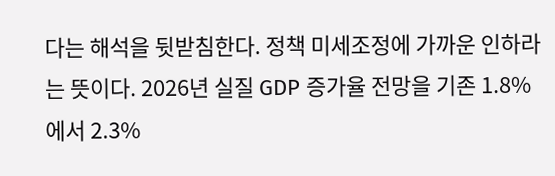다는 해석을 뒷받침한다. 정책 미세조정에 가까운 인하라는 뜻이다. 2026년 실질 GDP 증가율 전망을 기존 1.8%에서 2.3%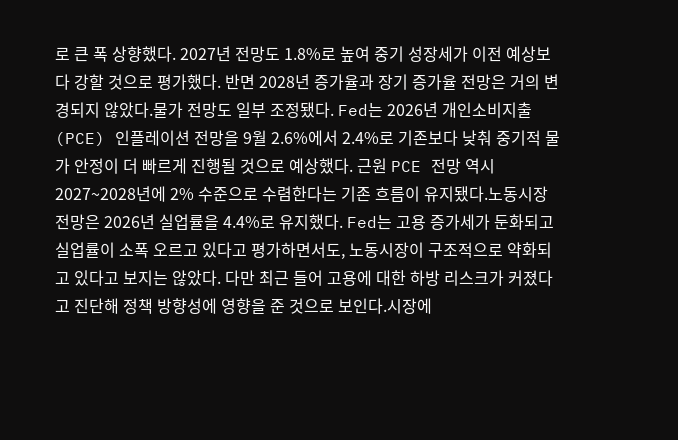로 큰 폭 상향했다. 2027년 전망도 1.8%로 높여 중기 성장세가 이전 예상보다 강할 것으로 평가했다. 반면 2028년 증가율과 장기 증가율 전망은 거의 변경되지 않았다.물가 전망도 일부 조정됐다. Fed는 2026년 개인소비지출(PCE) 인플레이션 전망을 9월 2.6%에서 2.4%로 기존보다 낮춰 중기적 물가 안정이 더 빠르게 진행될 것으로 예상했다. 근원 PCE 전망 역시 2027~2028년에 2% 수준으로 수렴한다는 기존 흐름이 유지됐다.노동시장 전망은 2026년 실업률을 4.4%로 유지했다. Fed는 고용 증가세가 둔화되고 실업률이 소폭 오르고 있다고 평가하면서도, 노동시장이 구조적으로 약화되고 있다고 보지는 않았다. 다만 최근 들어 고용에 대한 하방 리스크가 커졌다고 진단해 정책 방향성에 영향을 준 것으로 보인다.시장에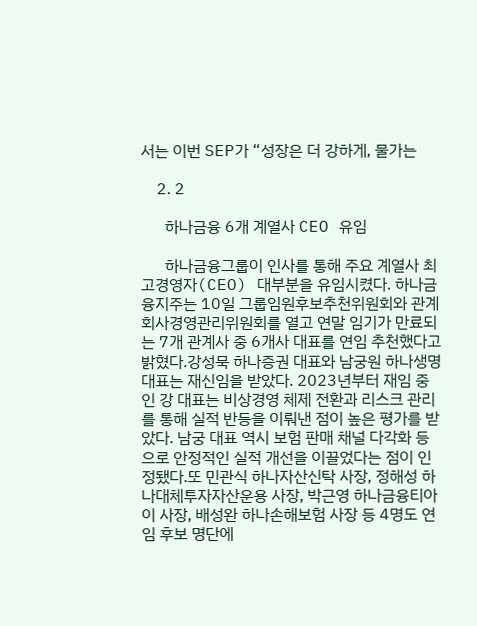서는 이번 SEP가 “성장은 더 강하게, 물가는

    2. 2

      하나금융 6개 계열사 CEO 유임

      하나금융그룹이 인사를 통해 주요 계열사 최고경영자(CEO) 대부분을 유임시켰다. 하나금융지주는 10일 그룹임원후보추천위원회와 관계회사경영관리위원회를 열고 연말 임기가 만료되는 7개 관계사 중 6개사 대표를 연임 추천했다고 밝혔다.강성묵 하나증권 대표와 남궁원 하나생명 대표는 재신임을 받았다. 2023년부터 재임 중인 강 대표는 비상경영 체제 전환과 리스크 관리를 통해 실적 반등을 이뤄낸 점이 높은 평가를 받았다. 남궁 대표 역시 보험 판매 채널 다각화 등으로 안정적인 실적 개선을 이끌었다는 점이 인정됐다.또 민관식 하나자산신탁 사장, 정해성 하나대체투자자산운용 사장, 박근영 하나금융티아이 사장, 배성완 하나손해보험 사장 등 4명도 연임 후보 명단에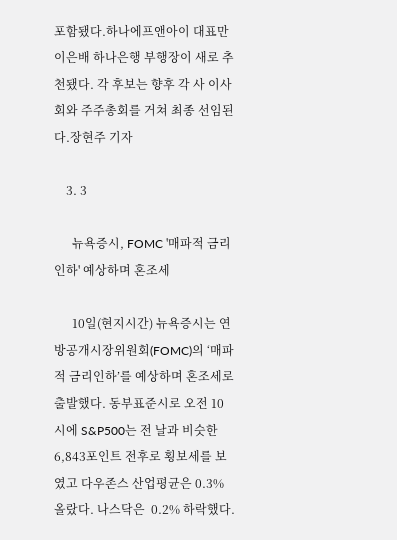포함됐다.하나에프앤아이 대표만 이은배 하나은행 부행장이 새로 추천됐다. 각 후보는 향후 각 사 이사회와 주주총회를 거쳐 최종 선임된다.장현주 기자

    3. 3

      뉴욕증시, FOMC '매파적 금리인하' 예상하며 혼조세

      10일(현지시간) 뉴욕증시는 연방공개시장위원회(FOMC)의 ‘매파적 금리인하’를 예상하며 혼조세로 출발했다. 동부표준시로 오전 10시에 S&P500는 전 날과 비슷한 6,843포인트 전후로 횡보세를 보였고 다우존스 산업평균은 0.3% 올랐다. 나스닥은  0.2% 하락했다.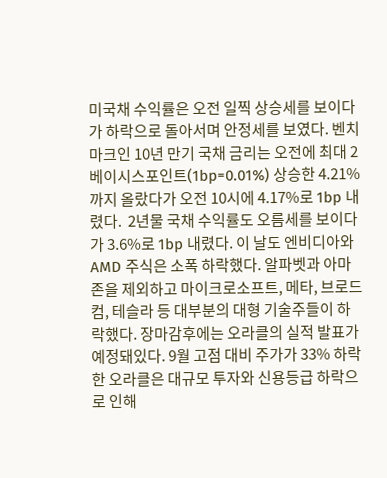미국채 수익률은 오전 일찍 상승세를 보이다가 하락으로 돌아서며 안정세를 보였다. 벤치마크인 10년 만기 국채 금리는 오전에 최대 2베이시스포인트(1bp=0.01%) 상승한 4.21%까지 올랐다가 오전 10시에 4.17%로 1bp 내렸다.  2년물 국채 수익률도 오름세를 보이다가 3.6%로 1bp 내렸다. 이 날도 엔비디아와 AMD 주식은 소폭 하락했다. 알파벳과 아마존을 제외하고 마이크로소프트, 메타, 브로드컴, 테슬라 등 대부분의 대형 기술주들이 하락했다. 장마감후에는 오라클의 실적 발표가 예정돼있다. 9월 고점 대비 주가가 33% 하락한 오라클은 대규모 투자와 신용등급 하락으로 인해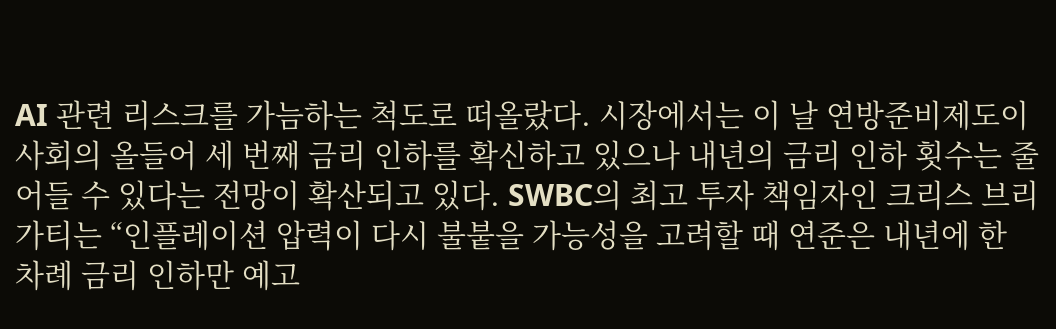AI 관련 리스크를 가늠하는 척도로 떠올랐다. 시장에서는 이 날 연방준비제도이사회의 올들어 세 번째 금리 인하를 확신하고 있으나 내년의 금리 인하 횟수는 줄어들 수 있다는 전망이 확산되고 있다. SWBC의 최고 투자 책임자인 크리스 브리가티는 “인플레이션 압력이 다시 불붙을 가능성을 고려할 때 연준은 내년에 한 차례 금리 인하만 예고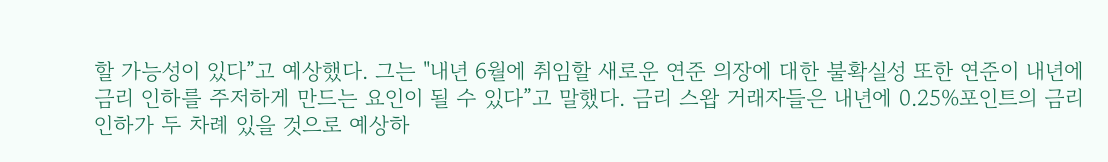할 가능성이 있다”고 예상했다. 그는 "내년 6월에 취임할 새로운 연준 의장에 대한 불확실성 또한 연준이 내년에 금리 인하를 주저하게 만드는 요인이 될 수 있다”고 말했다. 금리 스왑 거래자들은 내년에 0.25%포인트의 금리 인하가 두 차례 있을 것으로 예상하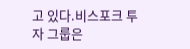고 있다.비스포크 투자 그룹은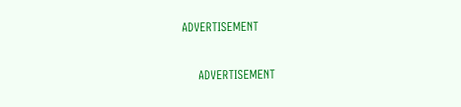ADVERTISEMENT

    ADVERTISEMENT